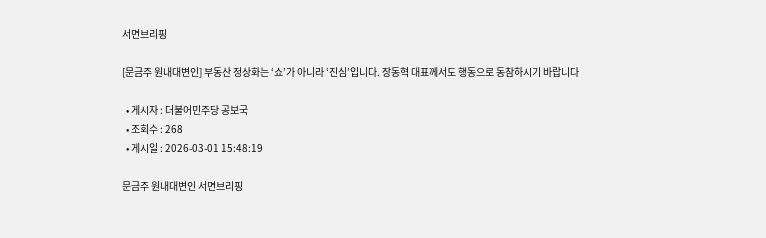서면브리핑

[문금주 원내대변인] 부동산 정상화는 ‘쇼’가 아니라 ‘진심’입니다. 장동혁 대표께서도 행동으로 동참하시기 바랍니다

  • 게시자 : 더불어민주당 공보국
  • 조회수 : 268
  • 게시일 : 2026-03-01 15:48:19

문금주 원내대변인 서면브리핑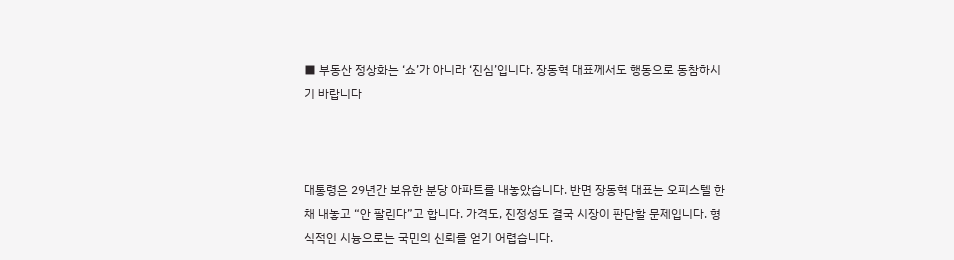■ 부동산 정상화는 ‘쇼’가 아니라 ‘진심’입니다. 장동혁 대표께서도 행동으로 동참하시기 바랍니다



대통령은 29년간 보유한 분당 아파트를 내놓았습니다. 반면 장동혁 대표는 오피스텔 한 채 내놓고 “안 팔린다”고 합니다. 가격도, 진정성도 결국 시장이 판단할 문제입니다. 형식적인 시늉으로는 국민의 신뢰를 얻기 어렵습니다.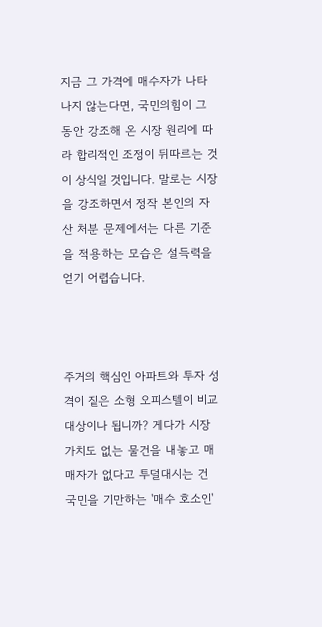지금 그 가격에 매수자가 나타나지 않는다면, 국민의힘이 그동안 강조해 온 시장 원리에 따라 합리적인 조정이 뒤따르는 것이 상식일 것입니다. 말로는 시장을 강조하면서 정작 본인의 자산 처분 문제에서는 다른 기준을 적용하는 모습은 설득력을 얻기 어렵습니다.



주거의 핵심인 아파트와 투자 성격이 짙은 소형 오피스텔이 비교 대상이나 됩니까? 게다가 시장 가치도 없는 물건을 내놓고 매매자가 없다고 투덜대시는 건 국민을 기만하는 '매수 호소인'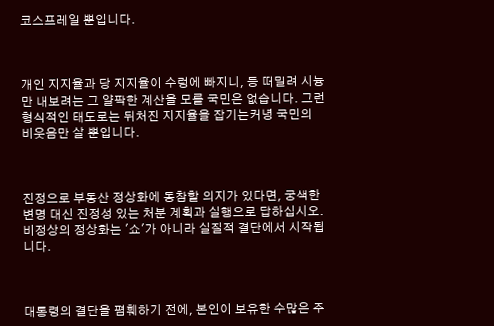코스프레일 뿐입니다.



개인 지지율과 당 지지율이 수렁에 빠지니, 등 떠밀려 시늉만 내보려는 그 얄팍한 계산을 모를 국민은 없습니다. 그런 형식적인 태도로는 뒤처진 지지율을 잡기는커녕 국민의 비웃음만 살 뿐입니다.



진정으로 부동산 정상화에 동참할 의지가 있다면, 궁색한 변명 대신 진정성 있는 처분 계획과 실행으로 답하십시오. 비정상의 정상화는 '쇼'가 아니라 실질적 결단에서 시작됩니다.



대통령의 결단을 폄훼하기 전에, 본인이 보유한 수많은 주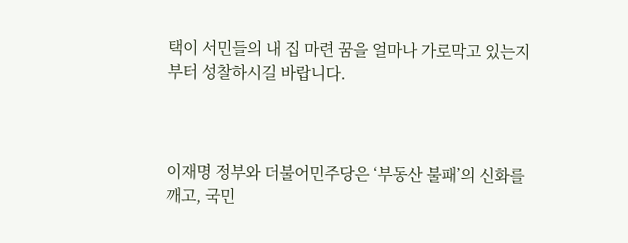택이 서민들의 내 집 마련 꿈을 얼마나 가로막고 있는지부터 성찰하시길 바랍니다.



이재명 정부와 더불어민주당은 ‘부동산 불패’의 신화를 깨고, 국민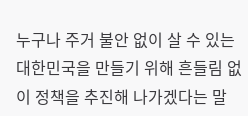누구나 주거 불안 없이 살 수 있는 대한민국을 만들기 위해 흔들림 없이 정책을 추진해 나가겠다는 말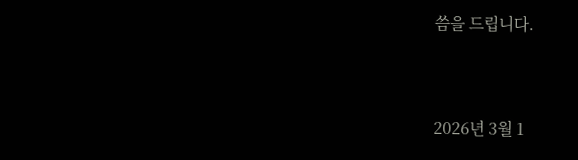씀을 드립니다.



2026년 3월 1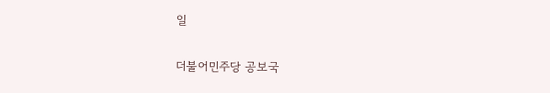일

더불어민주당 공보국